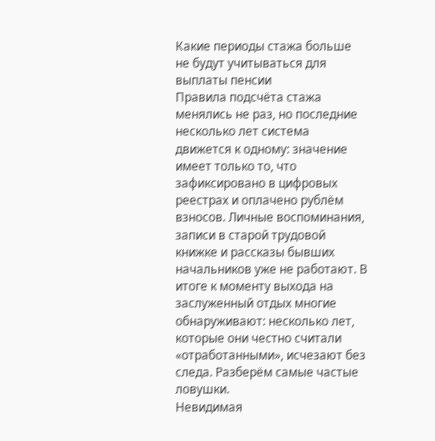Какие периоды стажа больше не будут учитываться для выплаты пенсии
Правила подсчёта стажа менялись не раз, но последние несколько лет система движется к одному: значение имеет только то, что зафиксировано в цифровых реестрах и оплачено рублём взносов. Личные воспоминания, записи в старой трудовой книжке и рассказы бывших начальников уже не работают. В итоге к моменту выхода на заслуженный отдых многие обнаруживают: несколько лет, которые они честно считали «отработанными», исчезают без следа. Разберём самые частые ловушки.
Невидимая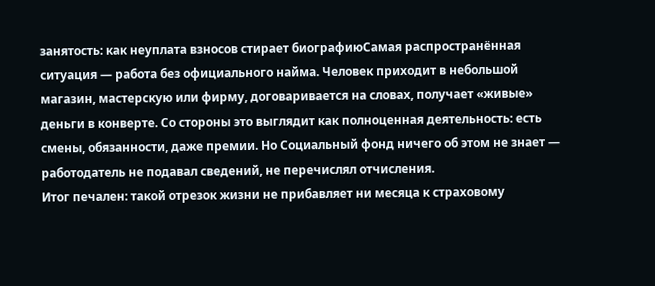занятость: как неуплата взносов стирает биографиюСамая распространённая ситуация — работа без официального найма. Человек приходит в небольшой магазин, мастерскую или фирму, договаривается на словах, получает «живые» деньги в конверте. Со стороны это выглядит как полноценная деятельность: есть смены, обязанности, даже премии. Но Социальный фонд ничего об этом не знает — работодатель не подавал сведений, не перечислял отчисления.
Итог печален: такой отрезок жизни не прибавляет ни месяца к страховому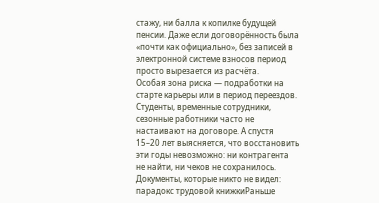стажу, ни балла к копилке будущей пенсии. Даже если договорённость была «почти как официально», без записей в электронной системе взносов период просто вырезается из расчёта.
Особая зона риска — подработки на старте карьеры или в период переездов. Студенты, временные сотрудники, сезонные работники часто не настаивают на договоре. А спустя 15–20 лет выясняется, что восстановить эти годы невозможно: ни контрагента не найти, ни чеков не сохранилось.
Документы, которые никто не видел: парадокс трудовой книжкиРаньше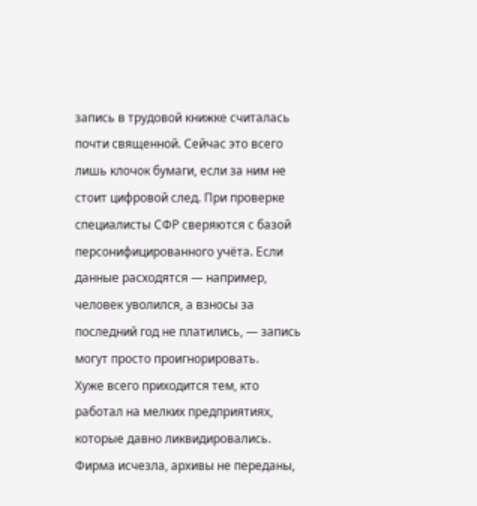запись в трудовой книжке считалась почти священной. Сейчас это всего лишь клочок бумаги, если за ним не стоит цифровой след. При проверке специалисты СФР сверяются с базой персонифицированного учёта. Если данные расходятся — например, человек уволился, а взносы за последний год не платились, — запись могут просто проигнорировать.
Хуже всего приходится тем, кто работал на мелких предприятиях, которые давно ликвидировались. Фирма исчезла, архивы не переданы,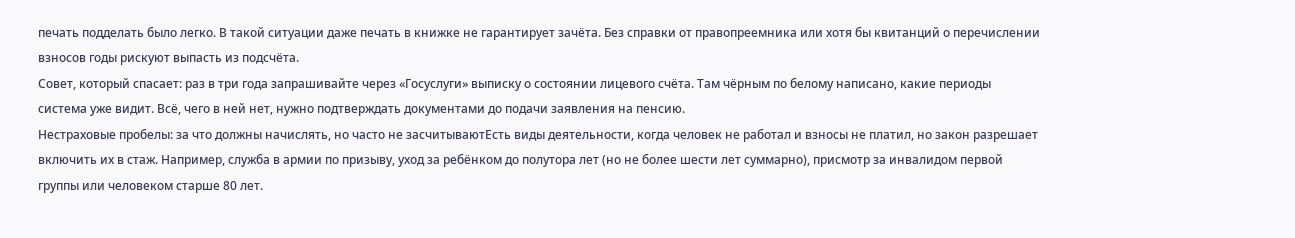печать подделать было легко. В такой ситуации даже печать в книжке не гарантирует зачёта. Без справки от правопреемника или хотя бы квитанций о перечислении взносов годы рискуют выпасть из подсчёта.
Совет, который спасает: раз в три года запрашивайте через «Госуслуги» выписку о состоянии лицевого счёта. Там чёрным по белому написано, какие периоды система уже видит. Всё, чего в ней нет, нужно подтверждать документами до подачи заявления на пенсию.
Нестраховые пробелы: за что должны начислять, но часто не засчитываютЕсть виды деятельности, когда человек не работал и взносы не платил, но закон разрешает включить их в стаж. Например, служба в армии по призыву, уход за ребёнком до полутора лет (но не более шести лет суммарно), присмотр за инвалидом первой группы или человеком старше 80 лет.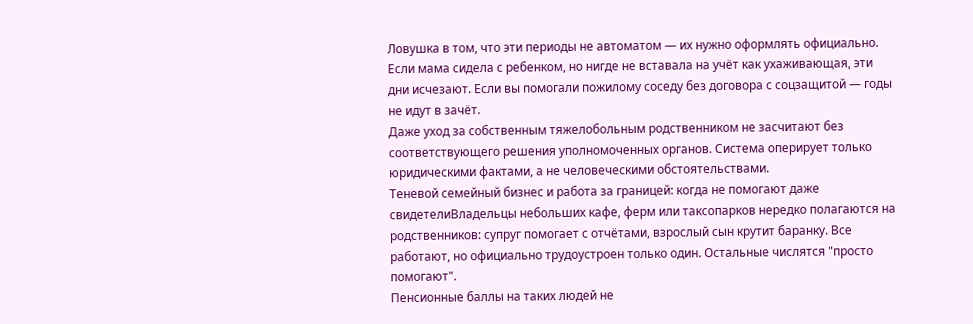Ловушка в том, что эти периоды не автоматом — их нужно оформлять официально. Если мама сидела с ребенком, но нигде не вставала на учёт как ухаживающая, эти дни исчезают. Если вы помогали пожилому соседу без договора с соцзащитой — годы не идут в зачёт.
Даже уход за собственным тяжелобольным родственником не засчитают без соответствующего решения уполномоченных органов. Система оперирует только юридическими фактами, а не человеческими обстоятельствами.
Теневой семейный бизнес и работа за границей: когда не помогают даже свидетелиВладельцы небольших кафе, ферм или таксопарков нередко полагаются на родственников: супруг помогает с отчётами, взрослый сын крутит баранку. Все работают, но официально трудоустроен только один. Остальные числятся "просто помогают".
Пенсионные баллы на таких людей не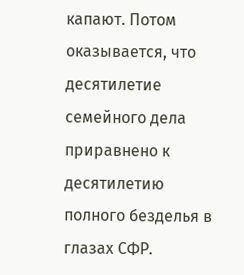капают. Потом оказывается, что десятилетие семейного дела приравнено к десятилетию полного безделья в глазах СФР.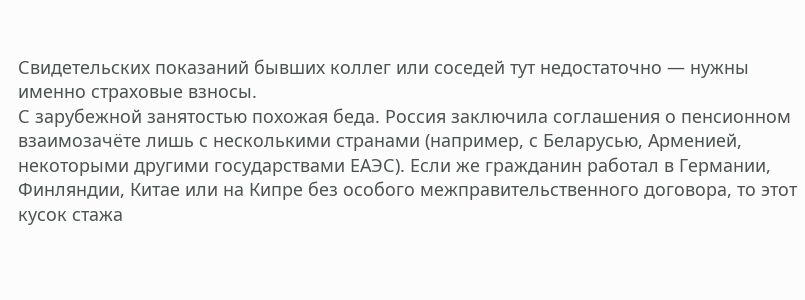Свидетельских показаний бывших коллег или соседей тут недостаточно — нужны именно страховые взносы.
С зарубежной занятостью похожая беда. Россия заключила соглашения о пенсионном взаимозачёте лишь с несколькими странами (например, с Беларусью, Арменией, некоторыми другими государствами ЕАЭС). Если же гражданин работал в Германии, Финляндии, Китае или на Кипре без особого межправительственного договора, то этот кусок стажа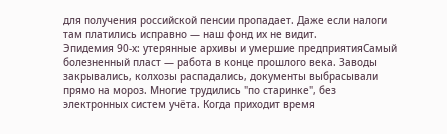для получения российской пенсии пропадает. Даже если налоги там платились исправно — наш фонд их не видит.
Эпидемия 90‑х: утерянные архивы и умершие предприятияСамый болезненный пласт — работа в конце прошлого века. Заводы закрывались, колхозы распадались, документы выбрасывали прямо на мороз. Многие трудились "по старинке", без электронных систем учёта. Когда приходит время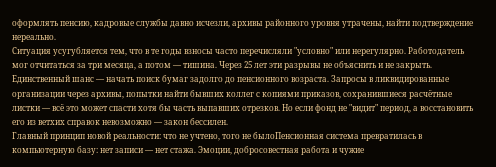оформлять пенсию, кадровые службы давно исчезли, архивы районного уровня утрачены, найти подтверждение нереально.
Ситуация усугубляется тем, что в те годы взносы часто перечисляли "условно" или нерегулярно. Работодатель мог отчитаться за три месяца, а потом — тишина. Через 25 лет эти разрывы не объяснить и не закрыть.
Единственный шанс — начать поиск бумаг задолго до пенсионного возраста. Запросы в ликвидированные организации через архивы, попытки найти бывших коллег с копиями приказов, сохранившиеся расчётные листки — всё это может спасти хотя бы часть выпавших отрезков. Но если фонд не "видит" период, а восстановить его из ветхих справок невозможно — закон бессилен.
Главный принцип новой реальности: что не учтено, того не былоПенсионная система превратилась в компьютерную базу: нет записи — нет стажа. Эмоции, добросовестная работа и чужие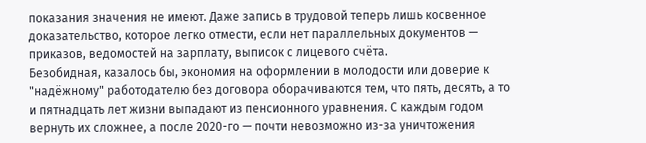показания значения не имеют. Даже запись в трудовой теперь лишь косвенное доказательство, которое легко отмести, если нет параллельных документов — приказов, ведомостей на зарплату, выписок с лицевого счёта.
Безобидная, казалось бы, экономия на оформлении в молодости или доверие к "надёжному" работодателю без договора оборачиваются тем, что пять, десять, а то и пятнадцать лет жизни выпадают из пенсионного уравнения. С каждым годом вернуть их сложнее, а после 2020-го — почти невозможно из-за уничтожения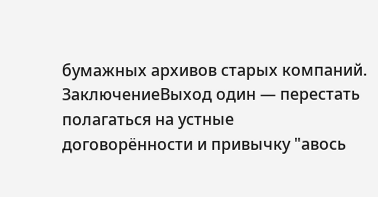бумажных архивов старых компаний.
ЗаключениеВыход один — перестать полагаться на устные договорённости и привычку "авось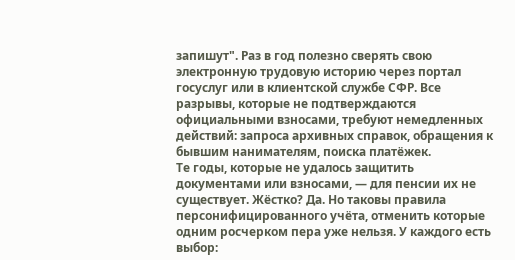запишут". Раз в год полезно сверять свою электронную трудовую историю через портал госуслуг или в клиентской службе СФР. Все разрывы, которые не подтверждаются официальными взносами, требуют немедленных действий: запроса архивных справок, обращения к бывшим нанимателям, поиска платёжек.
Те годы, которые не удалось защитить документами или взносами, — для пенсии их не существует. Жёстко? Да. Но таковы правила персонифицированного учёта, отменить которые одним росчерком пера уже нельзя. У каждого есть выбор: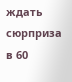ждать сюрприза в 60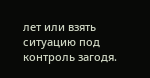лет или взять ситуацию под контроль загодя.